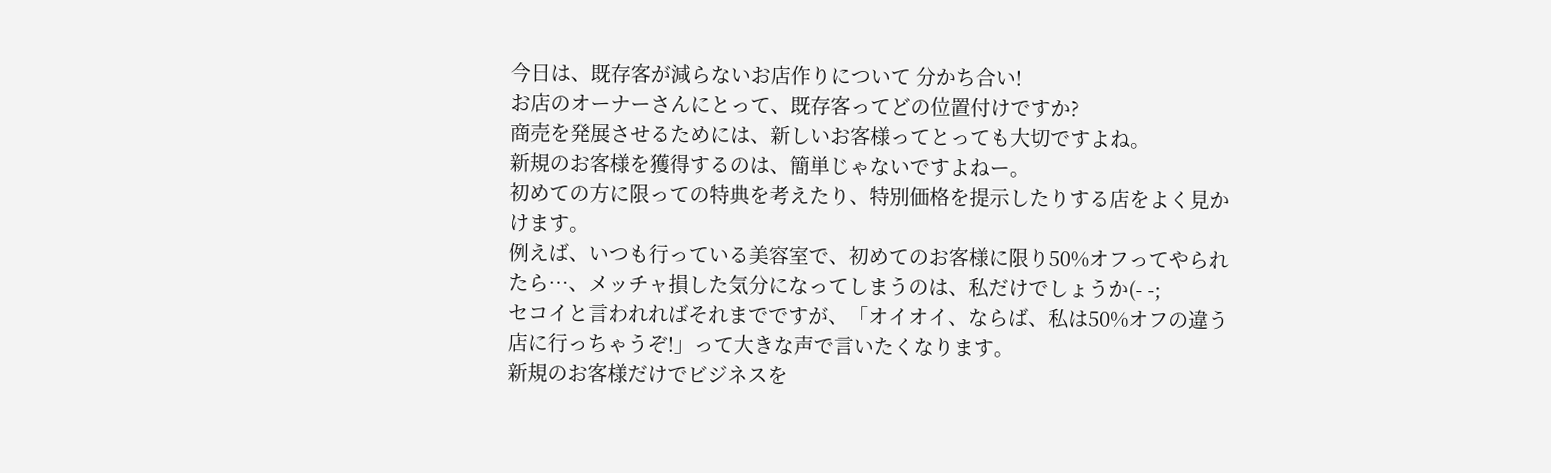今日は、既存客が減らないお店作りについて 分かち合い!
お店のオーナーさんにとって、既存客ってどの位置付けですか?
商売を発展させるためには、新しいお客様ってとっても大切ですよね。
新規のお客様を獲得するのは、簡単じゃないですよねー。
初めての方に限っての特典を考えたり、特別価格を提示したりする店をよく見かけます。
例えば、いつも行っている美容室で、初めてのお客様に限り50%オフってやられたら…、メッチャ損した気分になってしまうのは、私だけでしょうか(- -;
セコイと言われればそれまでですが、「オイオイ、ならば、私は50%オフの違う店に行っちゃうぞ!」って大きな声で言いたくなります。
新規のお客様だけでビジネスを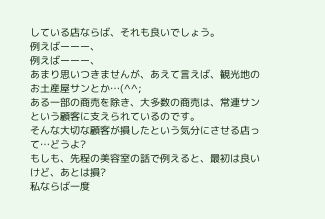している店ならば、それも良いでしょう。
例えばーーー、
例えばーーー、
あまり思いつきませんが、あえて言えば、観光地のお土産屋サンとか…(^^;
ある一部の商売を除き、大多数の商売は、常連サンという顧客に支えられているのです。
そんな大切な顧客が損したという気分にさせる店って…どうよ?
もしも、先程の美容室の話で例えると、最初は良いけど、あとは損?
私ならば一度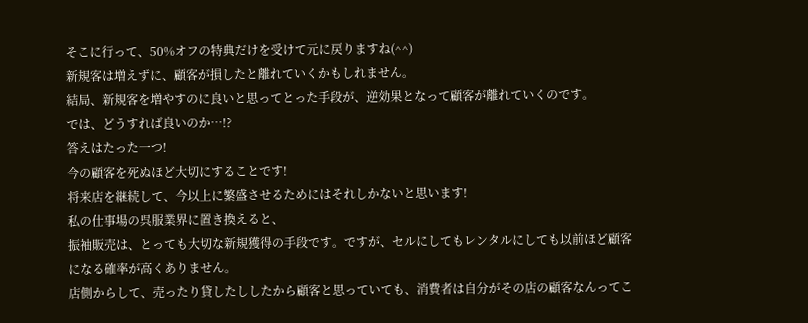そこに行って、50%オフの特典だけを受けて元に戻りますね(^^)
新規客は増えずに、顧客が損したと離れていくかもしれません。
結局、新規客を増やすのに良いと思ってとった手段が、逆効果となって顧客が離れていくのです。
では、どうすれば良いのか…!?
答えはたった一つ!
今の顧客を死ぬほど大切にすることです!
将来店を継続して、今以上に繁盛させるためにはそれしかないと思います!
私の仕事場の呉服業界に置き換えると、
振袖販売は、とっても大切な新規獲得の手段です。ですが、セルにしてもレンタルにしても以前ほど顧客になる確率が高くありません。
店側からして、売ったり貸したししたから顧客と思っていても、消費者は自分がその店の顧客なんってこ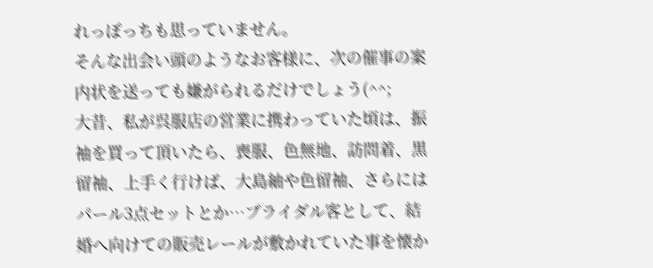れっぽっちも思っていません。
そんな出会い頭のようなお客様に、次の催事の案内状を送っても嫌がられるだけでしょう(^^;
大昔、私が呉服店の営業に携わっていた頃は、振袖を買って頂いたら、喪服、色無地、訪問着、黒留袖、上手く行けば、大島紬や色留袖、さらにはパール3点セットとか…ブライダル客として、結婚へ向けての販売レールが敷かれていた事を懐か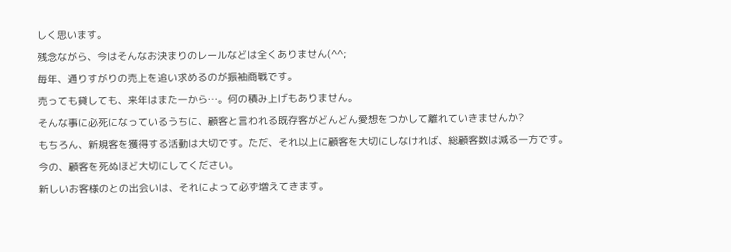しく思います。
残念ながら、今はそんなお決まりのレールなどは全くありません(^^;
毎年、通りすがりの売上を追い求めるのが振袖商戦です。
売っても貸しても、来年はまた一から…。何の積み上げもありません。
そんな事に必死になっているうちに、顧客と言われる既存客がどんどん愛想をつかして離れていきませんか?
もちろん、新規客を獲得する活動は大切です。ただ、それ以上に顧客を大切にしなければ、総顧客数は減る一方です。
今の、顧客を死ぬほど大切にしてください。
新しいお客様のとの出会いは、それによって必ず増えてきます。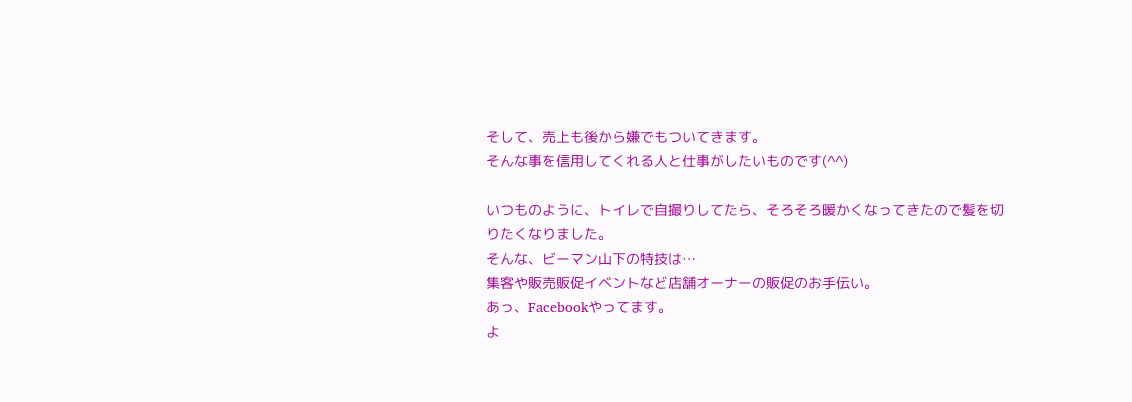そして、売上も後から嫌でもついてきます。
そんな事を信用してくれる人と仕事がしたいものです(^^)

いつものように、トイレで自撮りしてたら、そろそろ暖かくなってきたので髪を切りたくなりました。
そんな、ビーマン山下の特技は…
集客や販売販促イベントなど店舗オーナーの販促のお手伝い。
あっ、Facebookやってます。
よ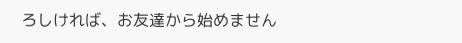ろしければ、お友達から始めません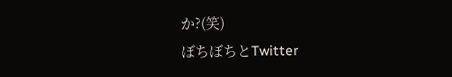か?(笑)
ぼちぼちとTwitter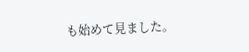も始めて見ました。